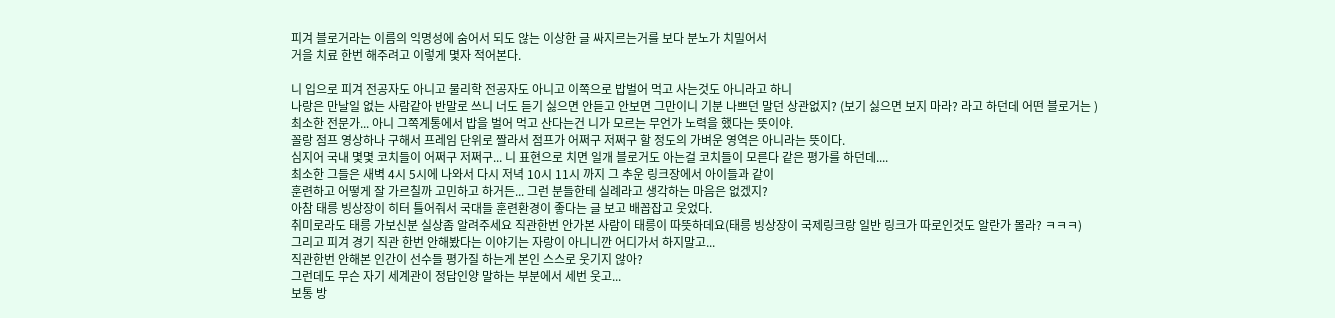피겨 블로거라는 이름의 익명성에 숨어서 되도 않는 이상한 글 싸지르는거를 보다 분노가 치밀어서
거을 치료 한번 해주려고 이렇게 몇자 적어본다.

니 입으로 피겨 전공자도 아니고 물리학 전공자도 아니고 이쪽으로 밥벌어 먹고 사는것도 아니라고 하니
나랑은 만날일 없는 사람같아 반말로 쓰니 너도 듣기 싫으면 안듣고 안보면 그만이니 기분 나쁘던 말던 상관없지? (보기 싫으면 보지 마라? 라고 하던데 어떤 블로거는 )
최소한 전문가... 아니 그쪽계통에서 밥을 벌어 먹고 산다는건 니가 모르는 무언가 노력을 했다는 뜻이야.
꼴랑 점프 영상하나 구해서 프레임 단위로 짤라서 점프가 어쩌구 저쩌구 할 정도의 가벼운 영역은 아니라는 뜻이다.
심지어 국내 몇몇 코치들이 어쩌구 저쩌구... 니 표현으로 치면 일개 블로거도 아는걸 코치들이 모른다 같은 평가를 하던데....
최소한 그들은 새벽 4시 5시에 나와서 다시 저녁 10시 11시 까지 그 추운 링크장에서 아이들과 같이
훈련하고 어떻게 잘 가르칠까 고민하고 하거든... 그런 분들한테 실례라고 생각하는 마음은 없겠지?
아참 태릉 빙상장이 히터 틀어줘서 국대들 훈련환경이 좋다는 글 보고 배꼽잡고 웃었다.
취미로라도 태릉 가보신분 실상좀 알려주세요 직관한번 안가본 사람이 태릉이 따뜻하데요(태릉 빙상장이 국제링크랑 일반 링크가 따로인것도 알란가 몰라? ㅋㅋㅋ)
그리고 피겨 경기 직관 한번 안해봤다는 이야기는 자랑이 아니니깐 어디가서 하지말고...
직관한번 안해본 인간이 선수들 평가질 하는게 본인 스스로 웃기지 않아?
그런데도 무슨 자기 세계관이 정답인양 말하는 부분에서 세번 웃고...
보통 방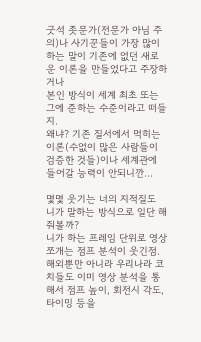굿석 좃문가(전문가 아님 주의)나 사기꾼들이 가장 많이 하는 말이 기존에 없던 새로운 이론을 만들었다고 주장하거나
본인 방식이 세계 최초 또는 그에 준하는 수준이라고 떠들지.
왜냐? 기존 질서에서 먹히는 이론(수없이 많은 사람들이 검증한 것들)이나 세계관에 들어갈 능력이 안되니깐...

몇몇 웃기는 너의 지적질도 니가 말하는 방식으로 일단 해줘볼까?
니가 하는 프레임 단위로 영상 쪼개는 점프 분석이 웃긴점.
해외뿐만 아니라 우리나라 코치들도 이미 영상 분석을 통해서 점프 높이, 회전시 각도, 타이밍 등을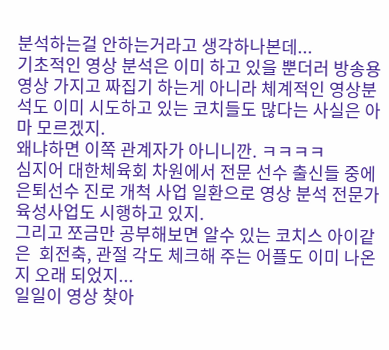분석하는걸 안하는거라고 생각하나본데...
기초적인 영상 분석은 이미 하고 있을 뿐더러 방송용 영상 가지고 짜집기 하는게 아니라 체계적인 영상분석도 이미 시도하고 있는 코치들도 많다는 사실은 아마 모르겠지.
왜냐하면 이쪽 관계자가 아니니깐. ㅋㅋㅋㅋ
심지어 대한체육회 차원에서 전문 선수 출신들 중에 은퇴선수 진로 개척 사업 일환으로 영상 분석 전문가 육성사업도 시행하고 있지.
그리고 쪼금만 공부해보면 알수 있는 코치스 아이같은  회전축, 관절 각도 체크해 주는 어플도 이미 나온지 오래 되었지...
일일이 영상 찾아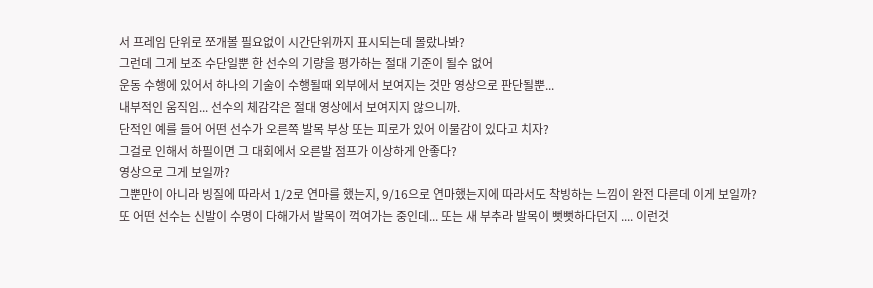서 프레임 단위로 쪼개볼 필요없이 시간단위까지 표시되는데 몰랐나봐?
그런데 그게 보조 수단일뿐 한 선수의 기량을 평가하는 절대 기준이 될수 없어
운동 수행에 있어서 하나의 기술이 수행될때 외부에서 보여지는 것만 영상으로 판단될뿐...
내부적인 움직임... 선수의 체감각은 절대 영상에서 보여지지 않으니까.
단적인 예를 들어 어떤 선수가 오른쪽 발목 부상 또는 피로가 있어 이물감이 있다고 치자?
그걸로 인해서 하필이면 그 대회에서 오른발 점프가 이상하게 안좋다?
영상으로 그게 보일까?
그뿐만이 아니라 빙질에 따라서 1/2로 연마를 했는지, 9/16으로 연마했는지에 따라서도 착빙하는 느낌이 완전 다른데 이게 보일까?
또 어떤 선수는 신발이 수명이 다해가서 발목이 꺽여가는 중인데... 또는 새 부추라 발목이 뻣뻣하다던지 .... 이런것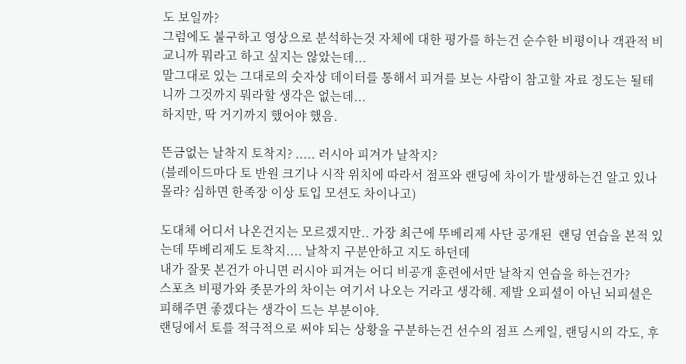도 보일까?
그럼에도 불구하고 영상으로 분석하는것 자체에 대한 평가를 하는건 순수한 비평이나 객관적 비교니까 뭐라고 하고 싶지는 않았는데...
말그대로 있는 그대로의 숫자상 데이터를 통해서 피겨를 보는 사람이 참고할 자료 정도는 될테니까 그것까지 뭐라할 생각은 없는데...
하지만, 딱 거기까지 했어야 했음.

뜬금없는 날착지 토착지? ..... 러시아 피겨가 날착지?
(블레이드마다 토 반원 크기나 시작 위치에 따라서 점프와 랜딩에 차이가 발생하는건 알고 있나 몰라? 심하면 한족장 이상 토입 모션도 차이나고)

도대체 어디서 나온건지는 모르겠지만.. 가장 최근에 뚜베리제 사단 공개된  랜딩 연습을 본적 있는데 뚜베리제도 토착지.... 날착지 구분안하고 지도 하던데
내가 잘못 본건가 아니면 러시아 피겨는 어디 비공개 훈련에서만 날착지 연습을 하는건가?
스포츠 비평가와 좃문가의 차이는 여기서 나오는 거라고 생각해. 제발 오피셜이 아닌 뇌피셜은 피해주면 좋겠다는 생각이 드는 부분이야.
랜딩에서 토를 적극적으로 써야 되는 상황을 구분하는건 선수의 점프 스케일, 랜딩시의 각도, 후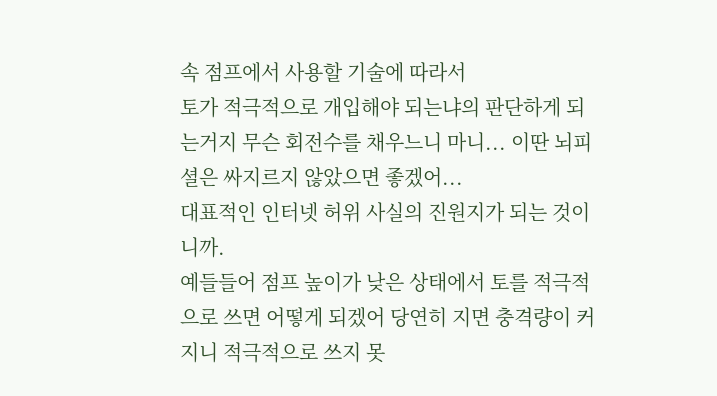속 점프에서 사용할 기술에 따라서
토가 적극적으로 개입해야 되는냐의 판단하게 되는거지 무슨 회전수를 채우느니 마니... 이딴 뇌피셜은 싸지르지 않았으면 좋겠어...
대표적인 인터넷 허위 사실의 진원지가 되는 것이니까.
예들들어 점프 높이가 낮은 상태에서 토를 적극적으로 쓰면 어떻게 되겠어 당연히 지면 충격량이 커지니 적극적으로 쓰지 못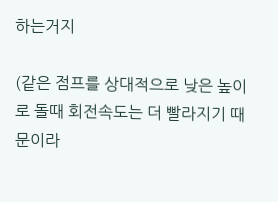하는거지

(같은 점프를 상대적으로 낮은 높이로 돌때 회전속도는 더 빨라지기 때문이라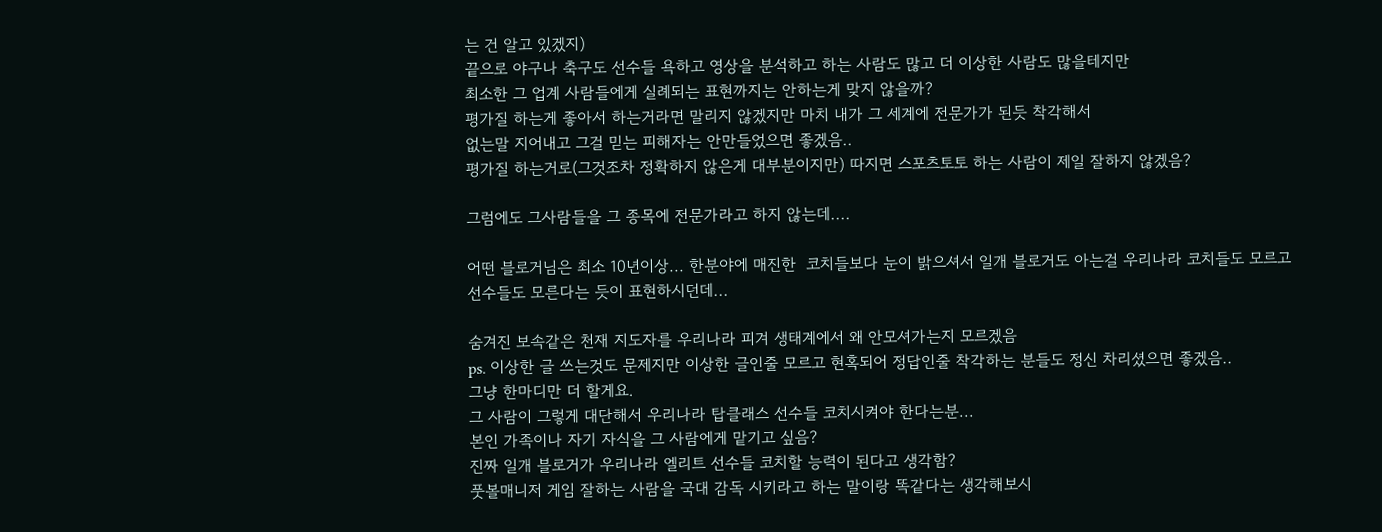는 건 알고 있겠지)
끝으로 야구나 축구도 선수들 욕하고 영상을 분석하고 하는 사람도 많고 더 이상한 사람도 많을테지만
최소한 그 업계 사람들에게 실례되는 표현까지는 안하는게 맞지 않을까?
평가질 하는게 좋아서 하는거라면 말리지 않겠지만 마치 내가 그 세계에 전문가가 된듯 착각해서
없는말 지어내고 그걸 믿는 피해자는 안만들었으면 좋겠음..
평가질 하는거로(그것조차 정확하지 않은게 대부분이지만) 따지면 스포츠토토 하는 사람이 제일 잘하지 않겠음?

그럼에도 그사람들을 그 종목에 전문가라고 하지 않는데....

어떤 블로거님은 최소 10년이상... 한분야에 매진한  코치들보다 눈이 밝으셔서 일개 블로거도 아는걸 우리나라 코치들도 모르고 선수들도 모른다는 듯이 표현하시던데...

숨겨진 보속같은 천재 지도자를 우리나라 피겨 생태계에서 왜 안모셔가는지 모르겠음
ps. 이상한 글 쓰는것도 문제지만 이상한 글인줄 모르고 현혹되어 정답인줄 착각하는 분들도 정신 차리셨으면 좋겠음..
그냥 한마디만 더 할게요.
그 사람이 그렇게 대단해서 우리나라 탑클래스 선수들 코치시켜야 한다는분...
본인 가족이나 자기 자식을 그 사람에게 맡기고 싶음?
진짜 일개 블로거가 우리나라 엘리트 선수들 코치할 능력이 된다고 생각함?
풋볼매니저 게임 잘하는 사람을 국대 감독 시키라고 하는 말이랑 똑같다는 생각해보시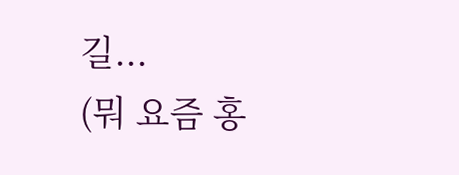길...
(뭐 요즘 홍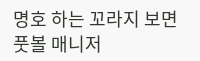명호 하는 꼬라지 보면 풋볼 매니저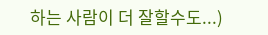하는 사람이 더 잘할수도...)